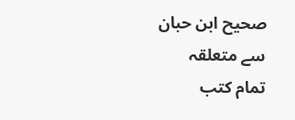صحیح ابن حبان سے متعلقہ
تمام کتب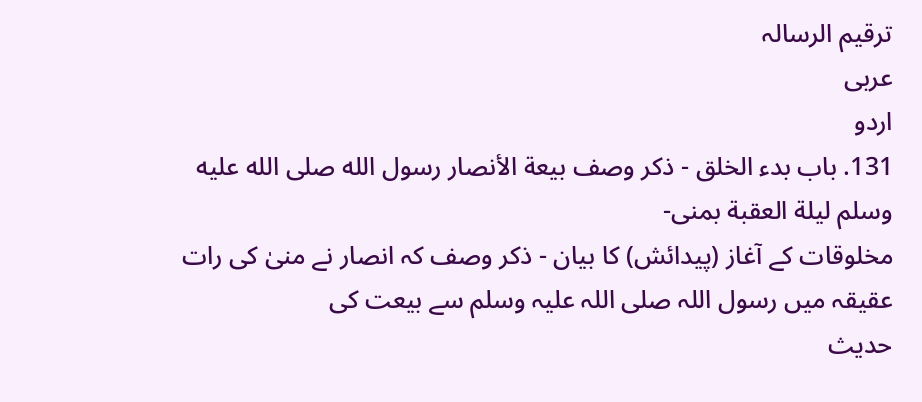ترقيم الرسالہ
عربی
اردو
131. باب بدء الخلق - ذكر وصف بيعة الأنصار رسول الله صلى الله عليه وسلم ليلة العقبة بمنى-
مخلوقات کے آغاز (پیدائش) کا بیان - ذکر وصف کہ انصار نے منیٰ کی رات عقیقہ میں رسول اللہ صلی اللہ علیہ وسلم سے بیعت کی
حدیث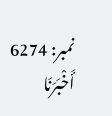نمبر: 6274
أَخْبَرَنَا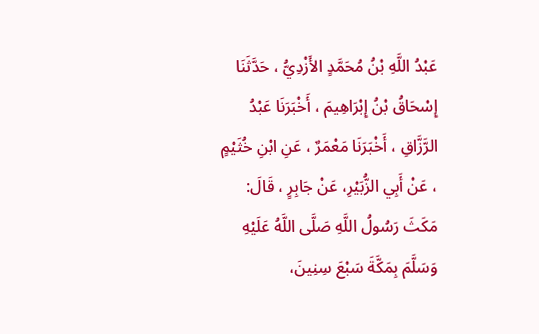عَبْدُ اللَّهِ بْنُ مُحَمَّدٍ الأَزْدِيُّ ، حَدَّثَنَا إِسْحَاقُ بْنُ إِبْرَاهِيمَ ، أَخْبَرَنَا عَبْدُ الرَّزَّاقِ ، أَخْبَرَنَا مَعْمَرٌ ، عَنِ ابْنِ خُثَيْمٍ ، عَنْ أَبِي الزُّبَيْرِ، عَنْ جَابِرٍ ، قَالَ: مَكَثَ رَسُولُ اللَّهِ صَلَّى اللَّهُ عَلَيْهِ وَسَلَّمَ بِمَكَّةَ سَبْعَ سِنِينَ،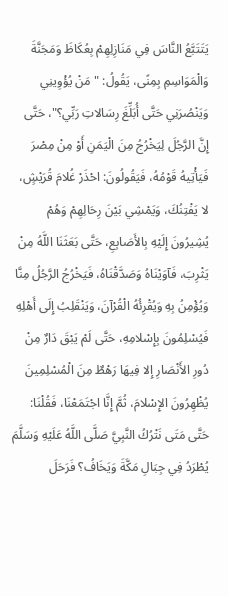يَتَتَبَّعُ النَّاسَ فِي مَنَازِلِهِمْ بِعُكَاظَ وَمَجَنَّةَ وَالْمَوَاسِمِ بِمِنًى، يَقُولُ: " مَنْ يُؤْوِينِي وَيَنْصُرَنِي حَتَّى أُبَلِّغَ رِسَالاتِ رَبِّي؟"، حَتَّى إِنَّ الرَّجُلَ لِيَخْرُجُ مِنَ الْيَمَنِ أَوْ مِنْ مِصْرَ فَيَأْتِيهُ قَوْمُهُ، فَيَقُولُونَ: احْذَرْ غُلامَ قُرَيْشٍ، لا يَفْتِنُكَ، وَيَمْشِي بَيْنَ رِحَالِهِمْ وَهُمْ يُشِيرُونَ إِلَيْهِ بِالأَصَابِعِ، حَتَّى بَعَثَنَا اللَّهُ مِنْ يَثْرِبَ، فَآوَيْنَاهُ وَصَدَّقْنَاهُ، فَيَخْرُجُ الرَّجُلُ مِنَّا وَيُؤْمِنُ بِهِ وَيُقْرِئُهُ الْقُرْآنَ، وَيَنْقَلِبُ إِلَى أَهْلِهِ فَيُسْلِمُونَ بِإِسْلامِهِ، حَتَّى لَمْ يَبْقَ دَارٌ مِنْ دُورِ الأَنْصَارِ إِلا فِيهَا رَهْطٌ مِنَ الْمُسْلِمِينَ يُظْهِرُونَ الإِسْلامَ، ثُمَّ إِنَّا اجْتَمَعْنَا، فَقُلْنَا: حَتَّى مَتَى نَتْرُكُ النَّبِيَّ صَلَّى اللَّهُ عَلَيْهِ وَسَلَّمَ يُطْرَدُ فِي جِبَالِ مَكَّةَ وَيَخَافُ؟ فَرَحَلَ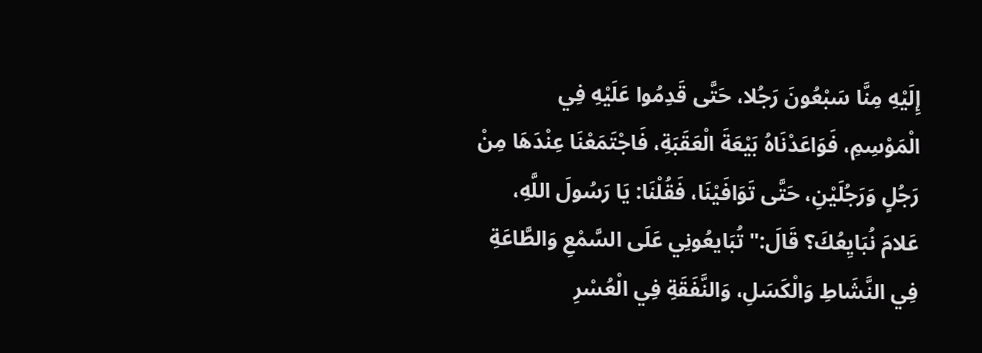إِلَيْهِ مِنَّا سَبْعُونَ رَجُلا، حَتَّى قَدِمُوا عَلَيْهِ فِي الْمَوْسِمِ، فَوَاعَدْنَاهُ بَيْعَةَ الْعَقَبَةِ، فَاجْتَمَعْنَا عِنْدَهَا مِنْ رَجُلٍ وَرَجُلَيْنِ، حَتَّى تَوَافَيْنَا، فَقُلْنَا: يَا رَسُولَ اللَّهِ، عَلامَ نُبَايِعُكَ؟ قَالَ:" تُبَايعُونِي عَلَى السَّمْعِ وَالطَّاعَةِ فِي النَّشَاطِ وَالْكَسَلِ، وَالنَّفَقَةِ فِي الْعُسْرِ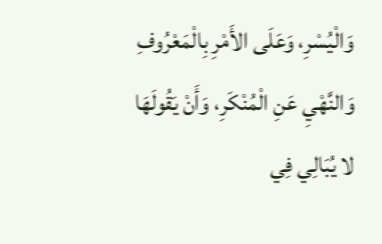وَالْيُسْرِ، وَعَلَى الأَمْرِ بِالْمَعْرُوفِ وَالنَّهْيِ عَنِ الْمُنْكَرِ، وَأَنْ يَقُولَهَا لا يُبَالِي فِي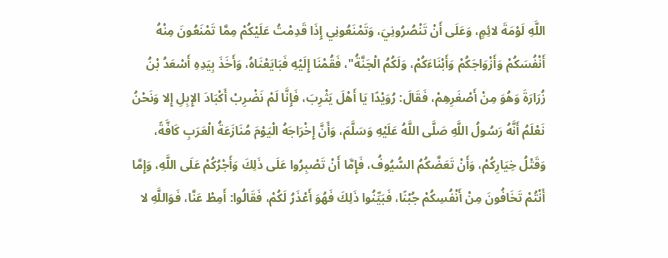اللَّهِ لَوْمَةَ لائِمٍ، وَعَلَى أَنْ تَنْصُرُونِيَ، وَتَمْنَعُونِي إِذَا قَدِمْتُ عَلَيْكُمْ مِمَّا تَمْنَعُونَ مِنْهُ أَنْفُسَكُمْ وَأَزْوَاجَكُمْ وَأَبْنَاءَكُمْ، وَلَكُمُ الْجَنَّةُ"، فَقُمْنَا إِلَيْهِ فَبَايَعْنَاهُ، وَأَخَذَ بِيَدِهِ أَسْعَدُ بْنُ زُرَارَةَ وَهُوَ مِنْ أَصْغَرِهِمْ، فَقَالَ: رُوَيْدًا يَا أَهْلَ يَثْرِبَ، فَإِنَّا لَمْ نَضْرِبْ أَكْبَادَ الإِبِلِ إِلا وَنَحْنُ نَعْلَمُ أَنَّهُ رَسُولُ اللَّهِ صَلَّى اللَّهُ عَلَيْهِ وَسَلَّمَ، وَأَنَّ إِخْرَاجَهُ الْيَوْمَ مُنَازَعَةُ الْعَرَبِ كَافَّةً، وَقَتْلُ خِيَارِكُمْ، وَأَنْ تَعَضَّكُمُ السُّيُوفُ، فَإِمَّا أَنْ تَصْبِرُوا عَلَى ذَلِكَ وَأَجْرُكُمْ عَلَى اللَّهِ، وَإِمَّا أَنْتُمْ تَخَافُونَ مِنْ أَنْفُسِكُمْ جُبْنًا، فَبَيِّنُوا ذَلِكَ فَهُوَ أَعْذَرُ لَكُمْ، فَقَالُوا: أَمِطْ عَنَّا، فَوَاللَّهِ لا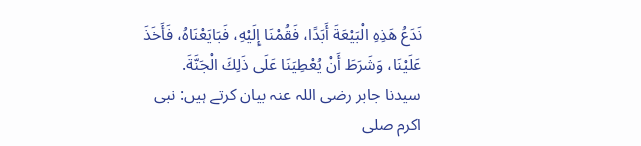نَدَعُ هَذِهِ الْبَيْعَةَ أَبَدًا، فَقُمْنَا إِلَيْهِ، فَبَايَعْنَاهُ، فَأَخَذَ عَلَيْنَا، وَشَرَطَ أَنْ يُعْطِيَنَا عَلَى ذَلِكَ الْجَنَّةَ.
سیدنا جابر رضی اللہ عنہ بیان کرتے ہیں: نبی اکرم صلی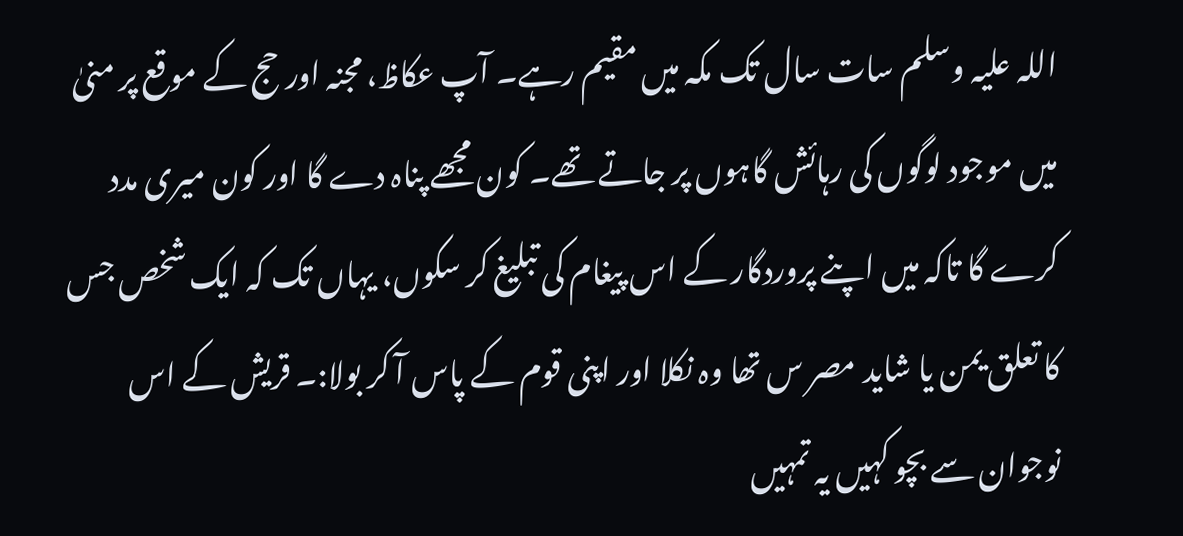اللہ علیہ وسلم سات سال تک مکہ میں مقیم رہے۔ آپ عکاظ، مجنہ اور حج کے موقع پر منیٰ میں موجود لوگوں کی رہائش گاہوں پر جاتے تھے۔ کون مجھے پناہ دے گا اور کون میری مدد کرے گا تاکہ میں اپنے پروردگار کے اس پیغام کی تبلیغ کر سکوں، یہاں تک کہ ایک شخص جس کا تعلق یمن یا شاید مصر س تھا وہ نکلا اور اپنی قوم کے پاس آ کر بولا:۔ قریش کے اس نوجوان سے بچو کہیں یہ تمہیں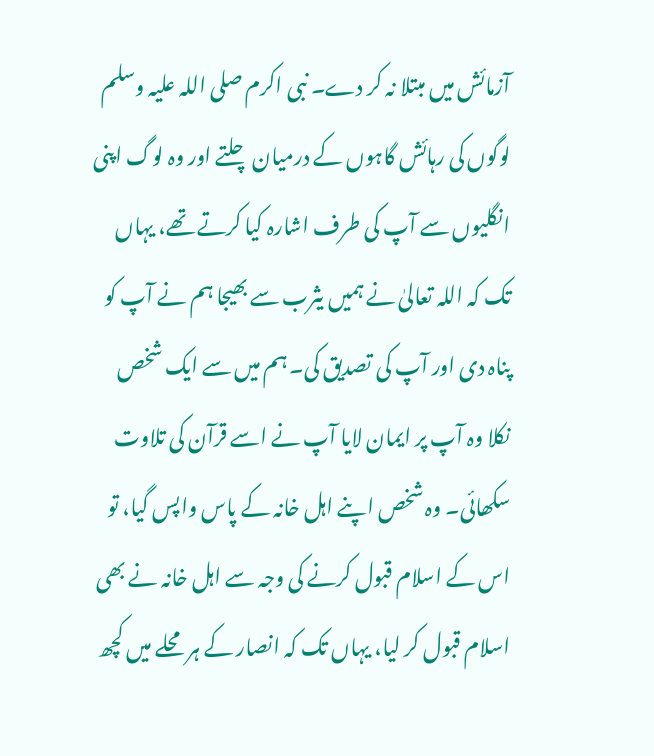آزمائش میں مبتلا نہ کر دے۔ نبی اکرم صلی اللہ علیہ وسلم لوگوں کی رہائش گاہوں کے درمیان چلتے اور وہ لوگ اپنی انگلیوں سے آپ کی طرف اشارہ کیا کرتے تھے، یہاں تک کہ اللہ تعالیٰ نے ہمیں یثرب سے بھیجا ہم نے آپ کو پناہ دی اور آپ کی تصدیق کی۔ ہم میں سے ایک شخص نکلا وہ آپ پر ایمان لایا آپ نے اسے قرآن کی تلاوت سکھائی۔ وہ شخص اپنے اہل خانہ کے پاس واپس گیا، تو اس کے اسلام قبول کرنے کی وجہ سے اہل خانہ نے بھی اسلام قبول کر لیا، یہاں تک کہ انصار کے ہر محلے میں کچھ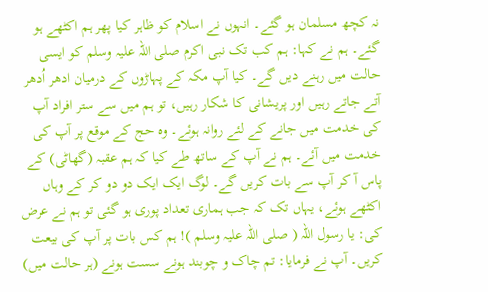نہ کچھ مسلمان ہو گئے۔ انہوں نے اسلام کو ظاہر کیا پھر ہم اکٹھے ہو گئے۔ ہم نے کہا: ہم کب تک نبی اکرم صلی اللہ علیہ وسلم کو ایسی حالت میں رہنے دیں گے۔ کیا آپ مکہ کے پہاڑوں کے درمیان ادھر اُدھر آتے جاتے رہیں اور پریشانی کا شکار رہیں، تو ہم میں سے ستر افراد آپ کی خدمت میں جانے کے لئے روانہ ہوئے۔ وہ حج کے موقع پر آپ کی خدمت میں آئے۔ ہم نے آپ کے ساتھ طے کیا کہ ہم عقبہ (گھاٹی) کے پاس آ کر آپ سے بات کریں گے۔ لوگ ایک ایک دو دو کر کے وہاں اکٹھے ہوئے، یہاں تک کہ جب ہماری تعداد پوری ہو گئی تو ہم نے عرض کی: یا رسول اللہ ( صلی اللہ علیہ وسلم )! ہم کس بات پر آپ کی بیعت کریں۔ آپ نے فرمایا: تم چاک و چوبند ہونے سست ہونے (ہر حالت میں)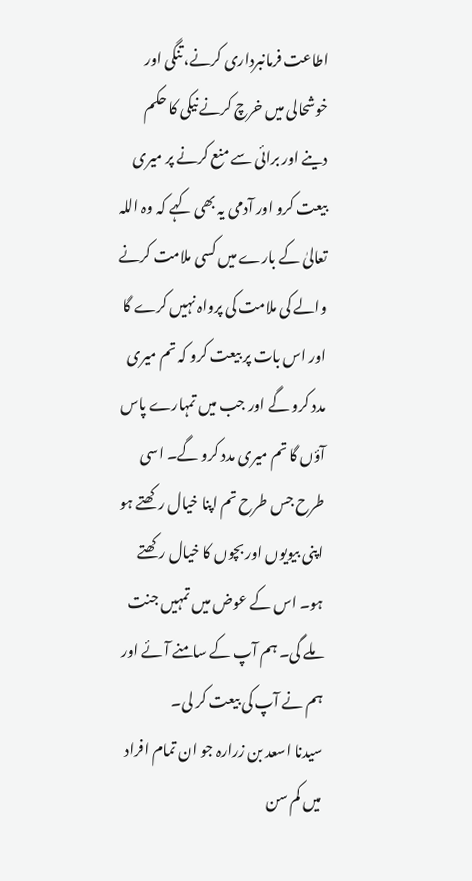اطاعت فرمانبرداری کرنے، تنگی اور خوشحالی میں خرچ کرنے نیکی کا حکم دینے اور برائی سے منع کرنے پر میری بیعت کرو اور آدمی یہ بھی کہے کہ وہ اللہ تعالیٰ کے بارے میں کسی ملامت کرنے والے کی ملامت کی پرواہ نہیں کرے گا اور اس بات پر بیعت کرو کہ تم میری مدد کرو گے اور جب میں تمہارے پاس آؤں گا تم میری مدد کرو گے۔ اسی طرح جس طرح تم اپنا خیال رکھتے ہو اپنی بیویوں اور بچوں کا خیال رکھتے ہو۔ اس کے عوض میں تمہیں جنت ملے گی۔ ہم آپ کے سامنے آئے اور ہم نے آپ کی بیعت کر لی۔
سیدنا اسعد بن زرارہ جو ان تمام افراد میں کم سن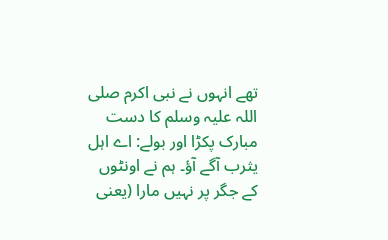تھے انہوں نے نبی اکرم صلی اللہ علیہ وسلم کا دست مبارک پکڑا اور بولے: اے اہل یثرب آگے آؤ۔ ہم نے اونٹوں کے جگر پر نہیں مارا (یعنی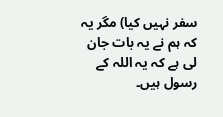سفر نہیں کیا) مگر یہ کہ ہم نے یہ بات جان لی ہے کہ یہ اللہ کے رسول ہیں۔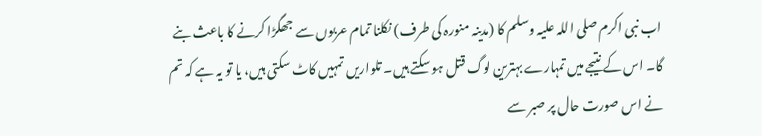اب نبی اکرم صلی اللہ علیہ وسلم کا (مدینہ منورہ کی طرف) نکلنا تمام عربوں سے جھگڑا کرنے کا باعث بنے گا۔ اس کے نتیجے میں تمہارے بہترین لوگ قتل ہو سکتے ہیں۔ تلواریں تمہیں کاٹ سکتی ہیں، یا تو یہ ہے کہ تم نے اس صورت حال پر صبر سے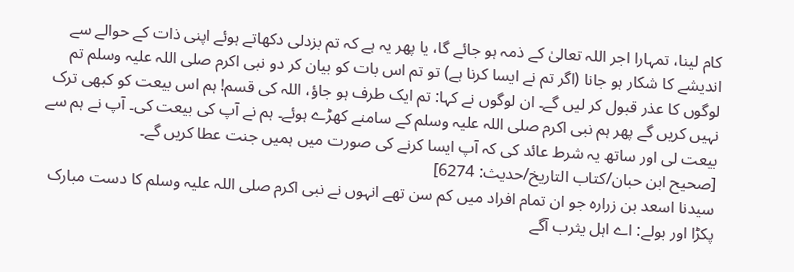کام لینا، تمہارا اجر اللہ تعالیٰ کے ذمہ ہو جائے گا، یا پھر یہ ہے کہ تم بزدلی دکھاتے ہوئے اپنی ذات کے حوالے سے اندیشے کا شکار ہو جانا (اگر تم نے ایسا کرنا ہے) تو تم اس بات کو بیان کر دو نبی اکرم صلی اللہ علیہ وسلم تم لوگوں کا عذر قبول کر لیں گے۔ ان لوگوں نے کہا: تم ایک طرف ہو جاؤ، اللہ کی قسم! ہم اس بیعت کو کبھی ترک نہیں کریں گے پھر ہم نبی اکرم صلی اللہ علیہ وسلم کے سامنے کھڑے ہوئے۔ ہم نے آپ کی بیعت کی۔ آپ نے ہم سے بیعت لی اور ساتھ یہ شرط عائد کی کہ آپ ایسا کرنے کی صورت میں ہمیں جنت عطا کریں گے۔
[صحیح ابن حبان/كتاب التاريخ/حدیث: 6274]
سیدنا اسعد بن زرارہ جو ان تمام افراد میں کم سن تھے انہوں نے نبی اکرم صلی اللہ علیہ وسلم کا دست مبارک پکڑا اور بولے: اے اہل یثرب آگے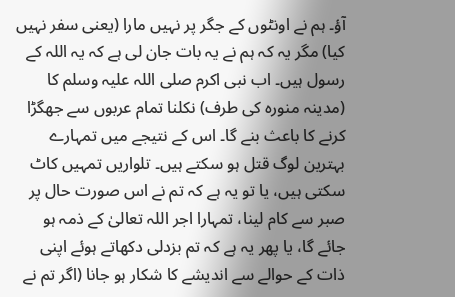آؤ۔ ہم نے اونٹوں کے جگر پر نہیں مارا (یعنی سفر نہیں کیا) مگر یہ کہ ہم نے یہ بات جان لی ہے کہ یہ اللہ کے رسول ہیں۔ اب نبی اکرم صلی اللہ علیہ وسلم کا (مدینہ منورہ کی طرف) نکلنا تمام عربوں سے جھگڑا کرنے کا باعث بنے گا۔ اس کے نتیجے میں تمہارے بہترین لوگ قتل ہو سکتے ہیں۔ تلواریں تمہیں کاٹ سکتی ہیں، یا تو یہ ہے کہ تم نے اس صورت حال پر صبر سے کام لینا، تمہارا اجر اللہ تعالیٰ کے ذمہ ہو جائے گا، یا پھر یہ ہے کہ تم بزدلی دکھاتے ہوئے اپنی ذات کے حوالے سے اندیشے کا شکار ہو جانا (اگر تم نے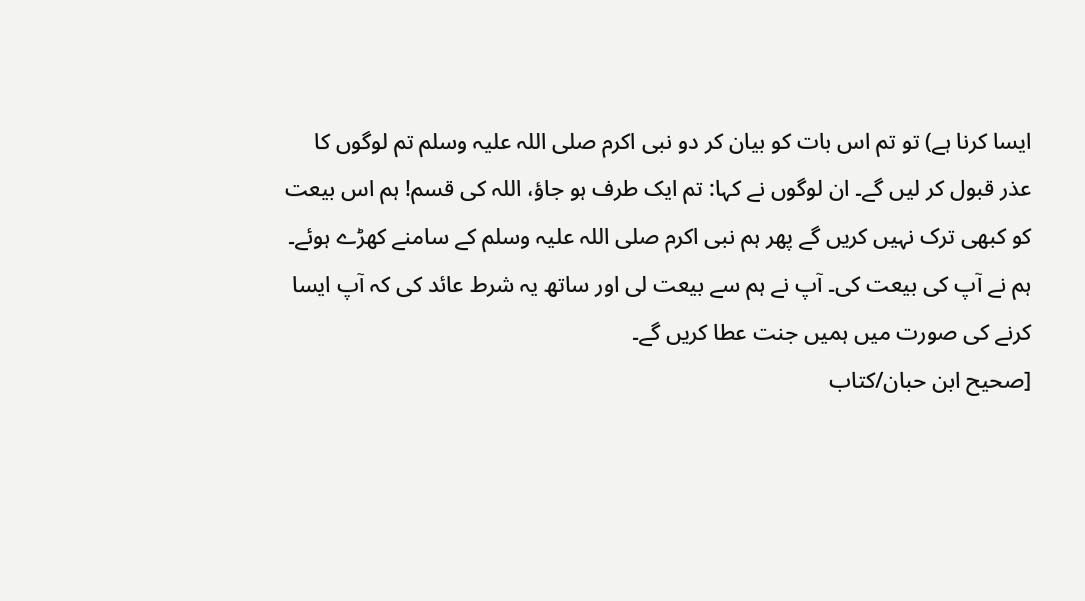ایسا کرنا ہے) تو تم اس بات کو بیان کر دو نبی اکرم صلی اللہ علیہ وسلم تم لوگوں کا عذر قبول کر لیں گے۔ ان لوگوں نے کہا: تم ایک طرف ہو جاؤ، اللہ کی قسم! ہم اس بیعت کو کبھی ترک نہیں کریں گے پھر ہم نبی اکرم صلی اللہ علیہ وسلم کے سامنے کھڑے ہوئے۔ ہم نے آپ کی بیعت کی۔ آپ نے ہم سے بیعت لی اور ساتھ یہ شرط عائد کی کہ آپ ایسا کرنے کی صورت میں ہمیں جنت عطا کریں گے۔
[صحیح ابن حبان/كتاب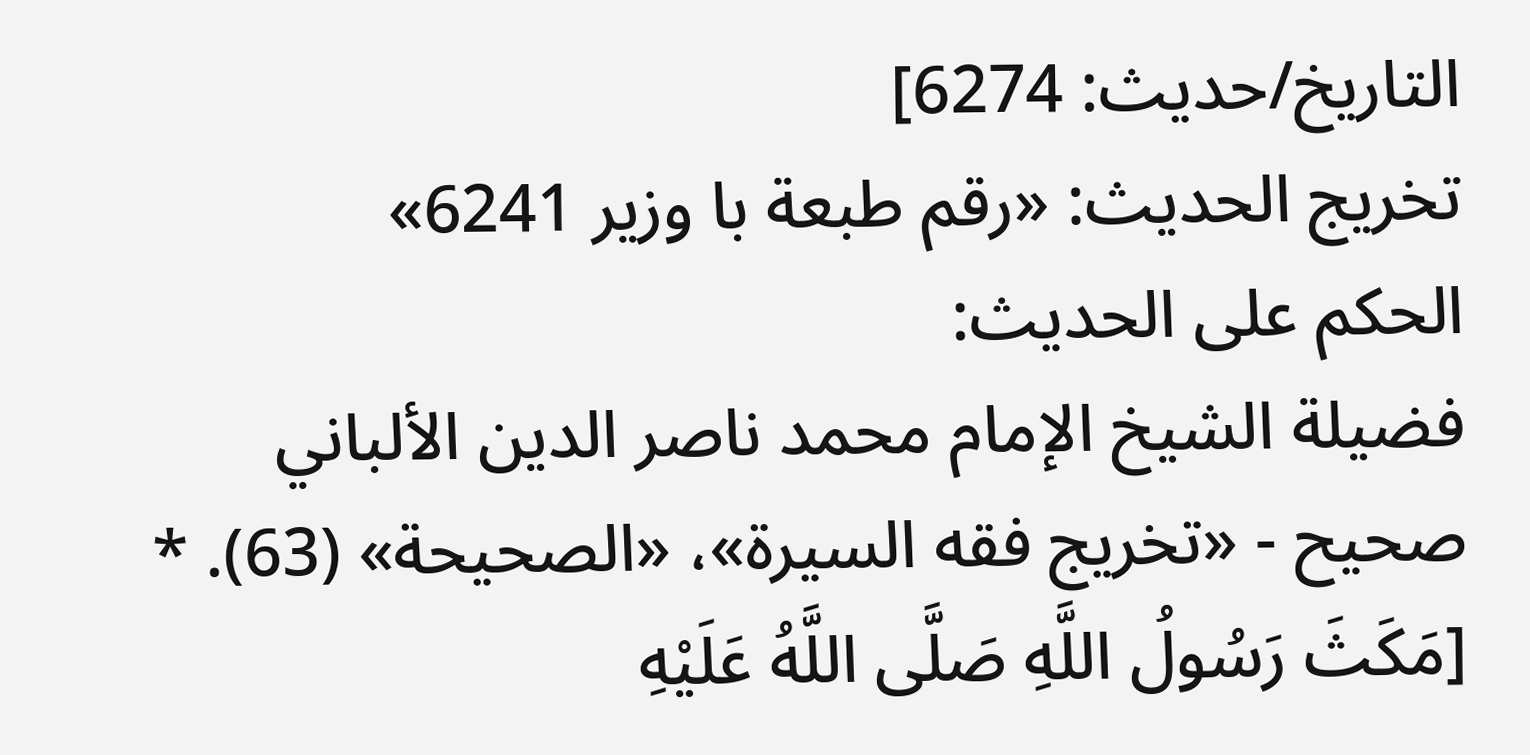التاريخ/حدیث: 6274]
تخریج الحدیث: «رقم طبعة با وزير 6241»
الحكم على الحديث:
فضيلة الشيخ الإمام محمد ناصر الدين الألباني
صحيح - «تخريج فقه السيرة»، «الصحيحة» (63). * [مَكَثَ رَسُولُ اللَّهِ صَلَّى اللَّهُ عَلَيْهِ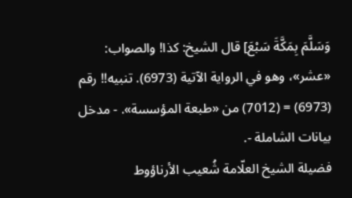وَسَلَّمَ بِمَكَّةَ سَبْعَ] قال الشيخ: كذا! والصواب: «عشر»، وهو في الرواية الآتية (6973). تنبيه!! رقم (6973) = (7012) من «طبعة المؤسسة». - مدخل بيانات الشاملة -.
فضيلة الشيخ العلّامة شُعيب الأرناؤوط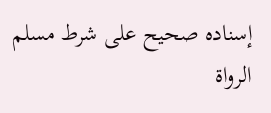إسناده صحيح على شرط مسلم
الرواة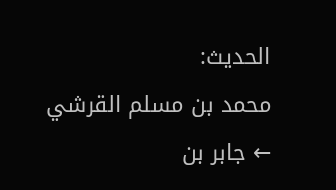الحديث:
محمد بن مسلم القرشي ← جابر بن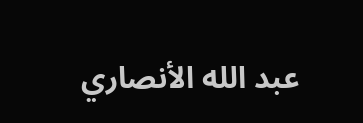عبد الله الأنصاري